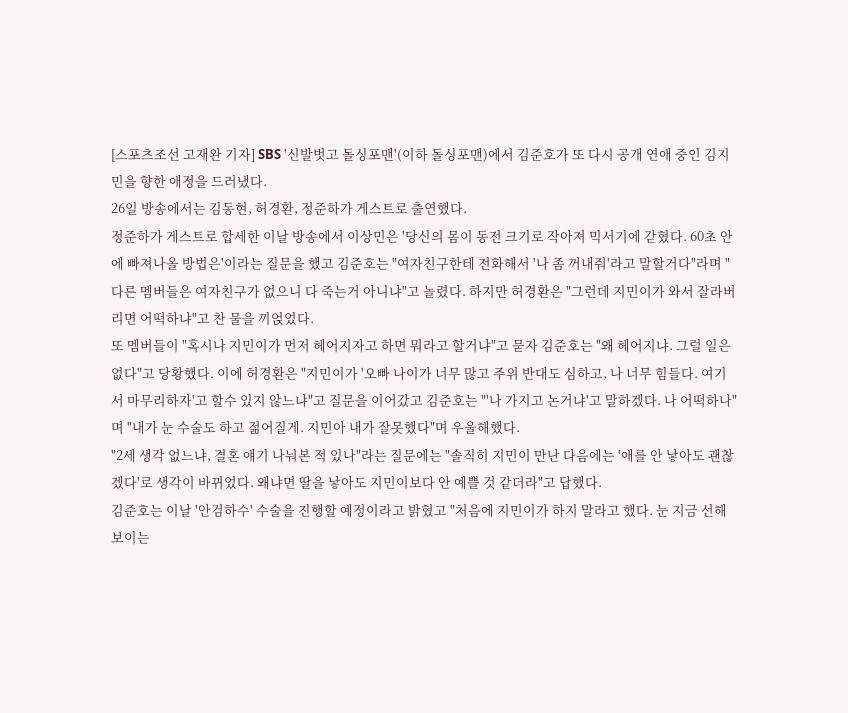[스포츠조선 고재완 기자] SBS '신발벗고 돌싱포맨'(이하 돌싱포맨)에서 김준호가 또 다시 공개 연애 중인 김지민을 향한 애정을 드러냈다.
26일 방송에서는 김동현, 허경환, 정준하가 게스트로 출연했다.
정준하가 게스트로 합세한 이날 방송에서 이상민은 '당신의 몸이 동전 크기로 작아져 믹서기에 갇혔다. 60초 안에 빠져나올 방법은'이라는 질문을 했고 김준호는 "여자친구한테 전화해서 '나 좀 꺼내줘'라고 말할거다"라며 "다른 멤버들은 여자친구가 없으니 다 죽는거 아니냐"고 놀렸다. 하지만 허경환은 "그런데 지민이가 와서 잘라버리면 어떡하냐"고 찬 물을 끼얹었다.
또 멤버들이 "혹시나 지민이가 먼저 헤어지자고 하면 뭐라고 할거냐"고 묻자 김준호는 "왜 헤어지냐. 그럴 일은 없다"고 당황했다. 이에 허경환은 "지민이가 '오빠 나이가 너무 많고 주위 반대도 심하고, 나 너무 힘들다. 여기서 마무리하자'고 할수 있지 않느냐"고 질문을 이어갔고 김준호는 "'나 가지고 논거냐'고 말하겠다. 나 어떡하나"며 "내가 눈 수술도 하고 젊어질게. 지민아 내가 잘못했다"며 우울해했다.
"2세 생각 없느냐, 결혼 얘기 나눠본 적 있나"라는 질문에는 "솔직히 지민이 만난 다음에는 '애를 안 낳아도 괜찮겠다'로 생각이 바뀌었다. 왜냐면 딸을 낳아도 지민이보다 안 예쁠 것 같더라"고 답했다.
김준호는 이날 '안검하수' 수술을 진행할 예정이라고 밝혔고 "처음에 지민이가 하지 말라고 했다. 눈 지금 선해 보이는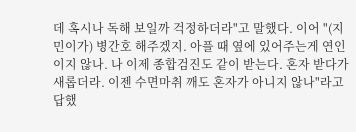데 혹시나 독해 보일까 걱정하더라"고 말했다. 이어 "(지민이가) 병간호 해주겠지. 아플 때 옆에 있어주는게 연인이지 않나. 나 이제 종합검진도 같이 받는다. 혼자 받다가 새롭더라. 이젠 수면마취 깨도 혼자가 아니지 않나"라고 답했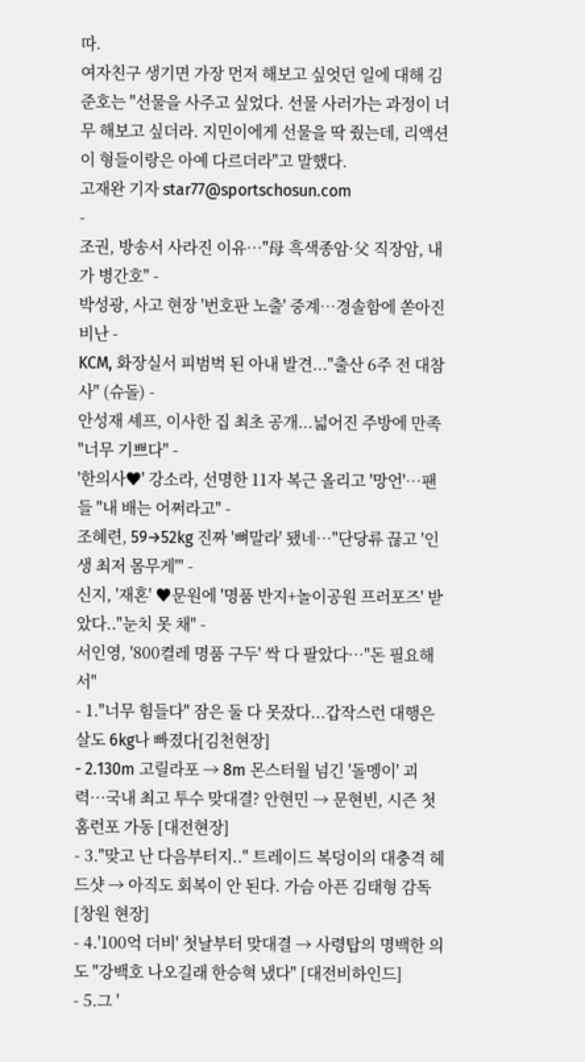따.
여자친구 생기면 가장 먼저 해보고 싶엇던 일에 대해 김준호는 "선물을 사주고 싶었다. 선물 사러가는 과정이 너무 해보고 싶더라. 지민이에게 선물을 딱 줬는데, 리액션이 형들이랑은 아예 다르더라"고 말했다.
고재완 기자 star77@sportschosun.com
-
조권, 방송서 사라진 이유…"母 흑색종암·父 직장암, 내가 병간호" -
박성광, 사고 현장 '번호판 노출' 중계…경솔함에 쏟아진 비난 -
KCM, 화장실서 피범벅 된 아내 발견..."출산 6주 전 대참사" (슈돌) -
안성재 셰프, 이사한 집 최초 공개...넓어진 주방에 만족 "너무 기쁘다" -
'한의사♥' 강소라, 선명한 11자 복근 올리고 '망언'…팬들 "내 배는 어쩌라고" -
조혜련, 59→52kg 진짜 '뼈말라' 됐네…"단당류 끊고 '인생 최저 몸무게'" -
신지, '재혼' ♥문원에 '명품 반지+놀이공원 프러포즈' 받았다.."눈치 못 채" -
서인영, '800켤레 명품 구두' 싹 다 팔았다…"돈 필요해서"
- 1."너무 힘들다" 잠은 둘 다 못잤다...갑작스런 대행은 살도 6kg나 빠졌다[김천현장]
- 2.130m 고릴라포 → 8m 몬스터월 넘긴 '돌멩이' 괴력…국내 최고 투수 맞대결? 안현민 → 문현빈, 시즌 첫 홈런포 가동 [대전현장]
- 3."맞고 난 다음부터지.." 트레이드 복덩이의 대충격 헤드샷 → 아직도 회복이 안 된다. 가슴 아픈 김태형 감독 [창원 현장]
- 4.'100억 더비' 첫날부터 맞대결 → 사령탑의 명백한 의도 "강백호 나오길래 한승혁 냈다" [대전비하인드]
- 5.그 '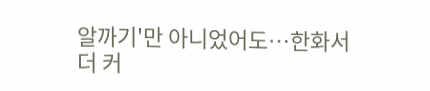알까기'만 아니었어도…한화서 더 커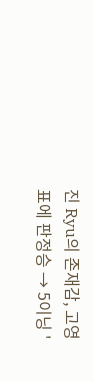진 Ryu의 존재감, 고영표에 판정승 → 5이닝 '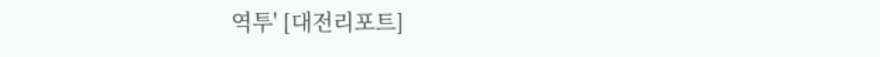역투' [대전리포트]